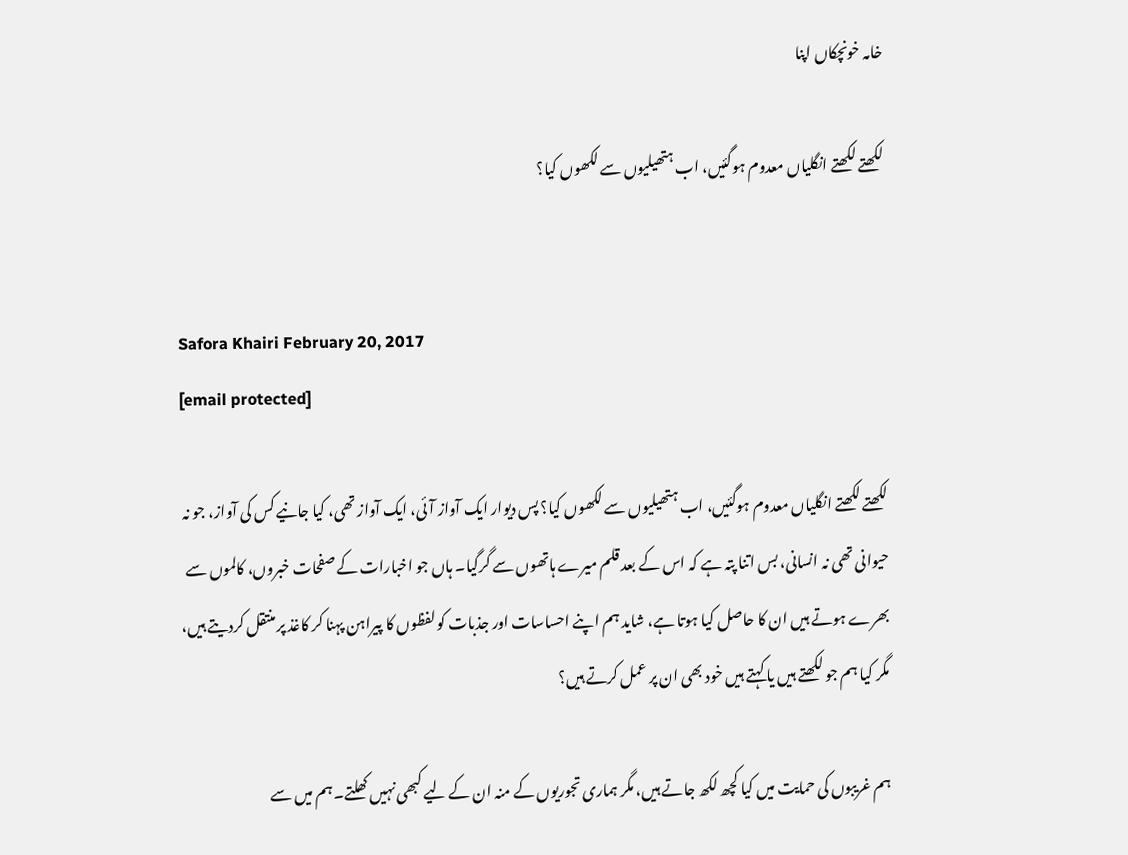خامہ خونچکاں اپنا

لکھتے لکھتے انگلیاں معدوم ہوگئیں، اب ہتھیلیوں سے لکھوں کیا؟


Safora Khairi February 20, 2017
[email protected]

لکھتے لکھتے انگلیاں معدوم ہوگئیں، اب ہتھیلیوں سے لکھوں کیا؟ پس دیوار ایک آواز آئی، ایک آواز تھی، کیا جانیے کس کی آواز، جو نہ حیوانی تھی نہ انسانی، بس اتنا پتہ ہے کہ اس کے بعد قلم میرے ہاتھوں سے گرگیا۔ ہاں جو اخبارات کے صفحات خبروں، کالموں سے بھرے ہوتے ہیں ان کا حاصل کیا ہوتا ہے، شاید ہم اپنے احساسات اور جذبات کو لفظوں کا پیراہن پہنا کر کاغذ پر منتقل کردیتے ہیں، مگر کیا ہم جو لکھتے ہیں یا کہتے ہیں خود بھی ان پر عمل کرتے ہیں؟

ہم غریبوں کی حمایت میں کیا کچھ لکھ جاتے ہیں، مگر ہماری تجوریوں کے منہ ان کے لیے کبھی نہیں کھلتے۔ ہم میں سے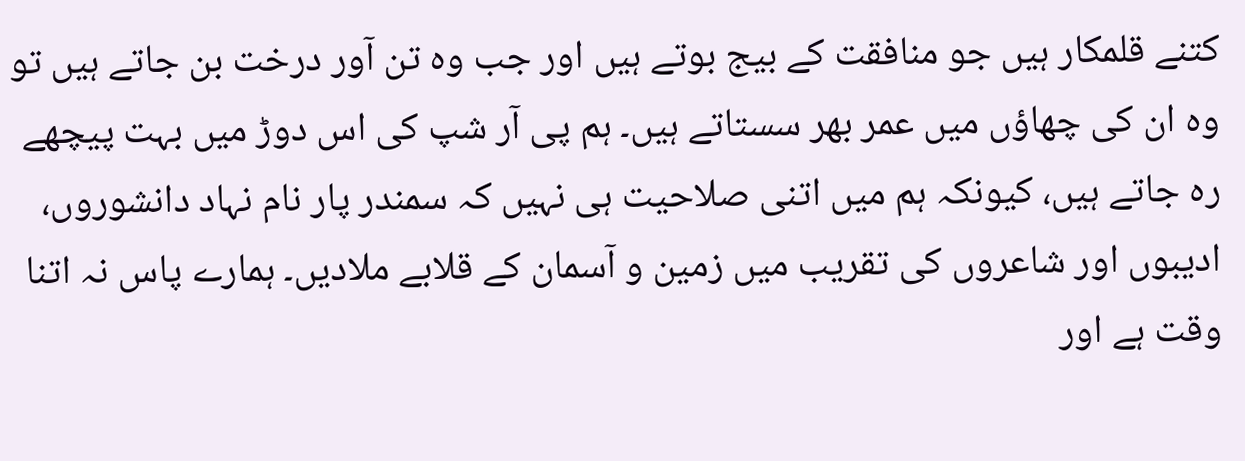کتنے قلمکار ہیں جو منافقت کے بیج بوتے ہیں اور جب وہ تن آور درخت بن جاتے ہیں تو وہ ان کی چھاؤں میں عمر بھر سستاتے ہیں۔ ہم پی آر شپ کی اس دوڑ میں بہت پیچھے رہ جاتے ہیں، کیونکہ ہم میں اتنی صلاحیت ہی نہیں کہ سمندر پار نام نہاد دانشوروں، ادیبوں اور شاعروں کی تقریب میں زمین و آسمان کے قلابے ملادیں۔ ہمارے پاس نہ اتنا وقت ہے اور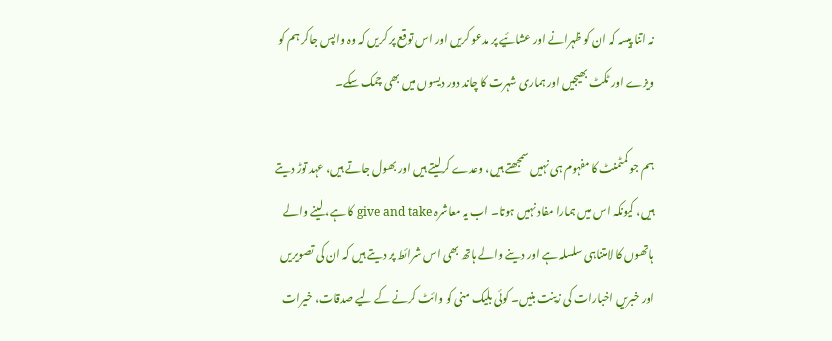نہ اتنا پیسہ کہ ان کو ظہرانے اور عشائیے پر مدعو کریں اور اس توقع پر کریں کہ وہ واپس جاکر ہم کو ویزے اور ٹکٹ بھیجیں اور ہماری شہرت کا چاند دور دیسوں میں بھی چمک سکے۔

ہم جو کمٹمنٹ کا مفہوم ہی نہیں سمجھتے ہیں، وعدے کرلیتے ہیں اور بھول جاتے ہیں، عہد توڑ دیتے ہیں، کیونکہ اس میں ہمارا مفاد نہیں ہوتا۔ اب یہ معاشرہ give and take کا ہے، لینے والے ہاتھوں کا لامتناہی سلسلہ ہے اور دینے والے ہاتھ بھی اس شرائط پر دیتے ہیں کہ ان کی تصویریں اور خبریں اخبارات کی زینت بنیں۔ کوئی بلیک منی کو وائٹ کرنے کے لیے صدقات، خیرات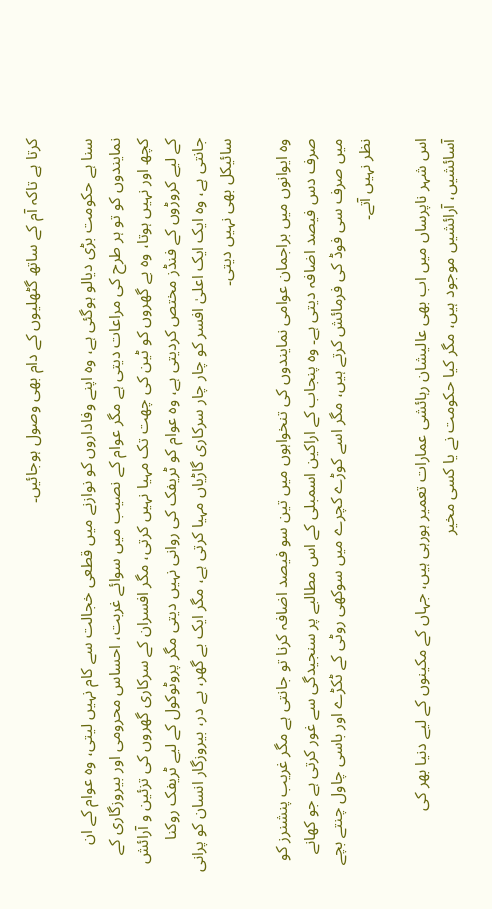کرتا ہے تاکہ آم کے ساتھ گٹھلیوں کے دام بھی وصول ہوجائیں۔

سنا ہے حکومت بڑی دیالو ہوگئی ہے، وہ اپنے وفاداروں کو نوازنے میں قطعی خجالت سے کام نہیں لیتی، وہ عوام کے ان نمایندوں کو تو ہر طرح کی مراعات دیتی ہے مگر عوام کے نصیب میں سوائے غربت، احساس محرومی اور بیروزگاری کے کچھ اور نہیں ہوتا، وہ بے گھروں کو ٹین کی چھت تک مہیا نہیں کرتی، مگر افسران کے سرکاری گھروں کی تزئین و آرائش کے لیے کروڑوں کے فنڈز مختص کردیتی ہے، وہ عوام کو ٹریفک کی روانی نہیں دیتی مگر پروٹوکول کے لیے ٹریفک روکنا جانتی ہے، وہ ایک ایک اعلیٰ افسر کو چار چار سرکاری گاڑیاں مہیا کرتی ہے، مگر ایک بے گھر، بے در، بیروزگار انسان کو پرانی سائیکل بھی نہیں دیتی۔

وہ ایوانوں میں براجمان عوامی نمایندوں کی تنخواہوں میں تین سو فیصد اضافہ کرنا تو جانتی ہے مگر غریب پنشنرز کو صرف دس فیصد اضافہ دیتی ہے۔ وہ پنجاب کے اراکین اسمبلی کے اس مطالبے پر سنجیدگی سے غور کرتی ہے جو کھانے میں صرف سی فوڈ کی فرمائش کرتے ہیں، مگر اسے کوڑے کچرے میں سوکھی روٹی کے ٹکڑے اور باسی چاول چنتے بچے نظر نہیں آتے۔

اس شہر ناپرساں میں اب بھی عالیشان رہائشی عمارات تعمیر ہورہی ہیں، جہاں کے مکینوں کے لیے دنیا بھر کی آسائشیں، آرائشیں موجود ہیں، مگر کیا حکومت نے یا کسی مخیر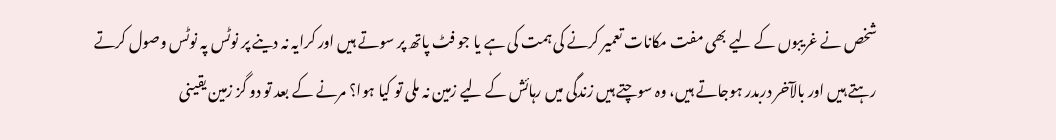شخص نے غریبوں کے لیے بھی مفت مکانات تعمیر کرنے کی ہمت کی ہے یا جو فٹ پاتھ پر سوتے ہیں اور کرایہ نہ دینے پر نوٹس پہ نوٹس وصول کرتے رہتے ہیں اور بالآخر دربدر ہوجاتے ہیں، وہ سوچتے ہیں زندگی میں رہائش کے لیے زمین نہ ملی تو کیا ہوا؟ مرنے کے بعد تو دو گز زمین یقینی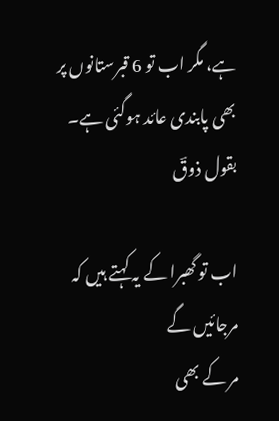ہے، مگر اب تو 6 قبرستانوں پر بھی پابندی عائد ہوگئی ہے۔ بقول ذوقؔ

اب تو گھبرا کے یہ کہتے ہیں کہ مرجائیں گے
مر کے بھی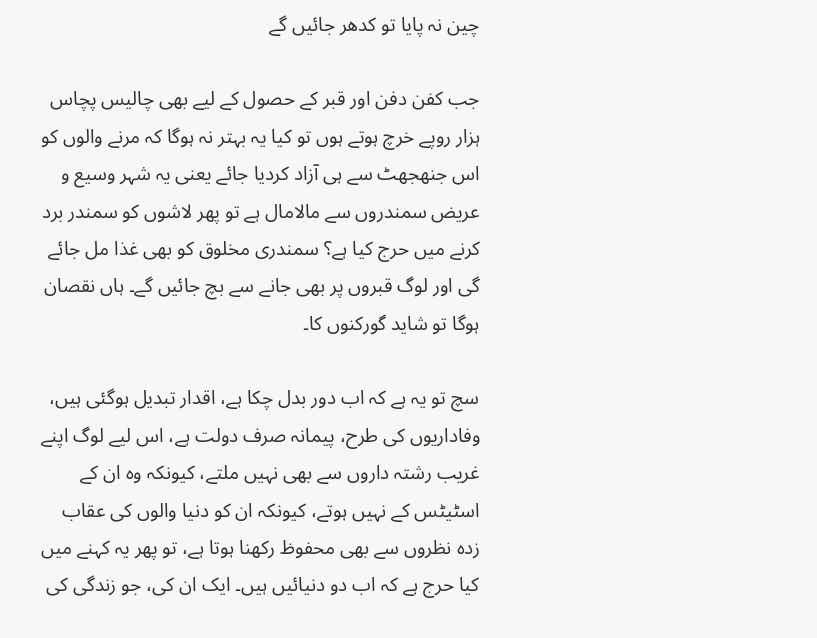چین نہ پایا تو کدھر جائیں گے

جب کفن دفن اور قبر کے حصول کے لیے بھی چالیس پچاس ہزار روپے خرچ ہوتے ہوں تو کیا یہ بہتر نہ ہوگا کہ مرنے والوں کو اس جنھجھٹ سے ہی آزاد کردیا جائے یعنی یہ شہر وسیع و عریض سمندروں سے مالامال ہے تو پھر لاشوں کو سمندر برد کرنے میں حرج کیا ہے؟ سمندری مخلوق کو بھی غذا مل جائے گی اور لوگ قبروں پر بھی جانے سے بچ جائیں گے۔ ہاں نقصان ہوگا تو شاید گورکنوں کا۔

سچ تو یہ ہے کہ اب دور بدل چکا ہے، اقدار تبدیل ہوگئی ہیں، وفاداریوں کی طرح، پیمانہ صرف دولت ہے، اس لیے لوگ اپنے غریب رشتہ داروں سے بھی نہیں ملتے، کیونکہ وہ ان کے اسٹیٹس کے نہیں ہوتے، کیونکہ ان کو دنیا والوں کی عقاب زدہ نظروں سے بھی محفوظ رکھنا ہوتا ہے، تو پھر یہ کہنے میں کیا حرج ہے کہ اب دو دنیائیں ہیں۔ ایک ان کی، جو زندگی کی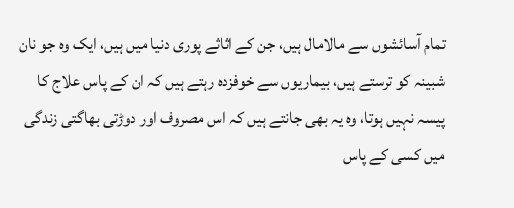تمام آسائشوں سے مالامال ہیں، جن کے اثاثے پوری دنیا میں ہیں، ایک وہ جو نان شبینہ کو ترستے ہیں، بیماریوں سے خوفزدہ رہتے ہیں کہ ان کے پاس علاج کا پیسہ نہیں ہوتا، وہ یہ بھی جانتے ہیں کہ اس مصروف اور دوڑتی بھاگتی زندگی میں کسی کے پاس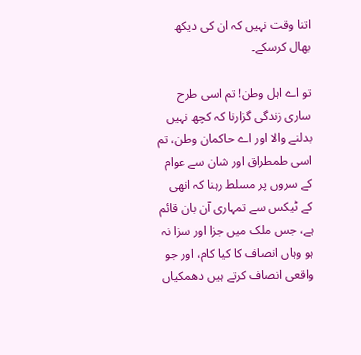اتنا وقت نہیں کہ ان کی دیکھ بھال کرسکے۔

تو اے اہل وطن! تم اسی طرح ساری زندگی گزارنا کہ کچھ نہیں بدلنے والا اور اے حاکمان وطن، تم اسی طمطراق اور شان سے عوام کے سروں پر مسلط رہنا کہ انھی کے ٹیکس سے تمہاری آن بان قائم ہے، جس ملک میں جزا اور سزا نہ ہو وہاں انصاف کا کیا کام، اور جو واقعی انصاف کرتے ہیں دھمکیاں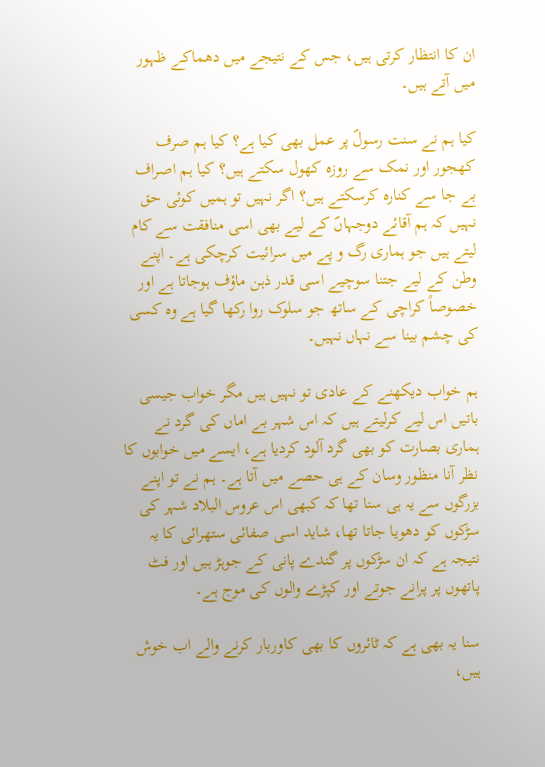ان کا انتظار کرتی ہیں، جس کے نتیجے میں دھماکے ظہور میں آتے ہیں۔

کیا ہم نے سنت رسولؐ پر عمل بھی کیا ہے؟ کیا ہم صرف کھجور اور نمک سے روزہ کھول سکتے ہیں؟ کیا ہم اصراف بے جا سے کنارہ کرسکتے ہیں؟ اگر نہیں تو ہمیں کوئی حق نہیں کہ ہم آقائے دوجہاںؐ کے لیے بھی اسی منافقت سے کام لیتے ہیں جو ہماری رگ و پے میں سرائیت کرچکی ہے۔ اپنے وطن کے لیے جتنا سوچیے اسی قدر ذہن ماؤف ہوجاتا ہے اور خصوصاً کراچی کے ساتھ جو سلوک روا رکھا گیا ہے وہ کسی کی چشم بینا سے نہاں نہیں۔

ہم خواب دیکھنے کے عادی تو نہیں ہیں مگر خواب جیسی باتیں اس لیے کرلیتے ہیں کہ اس شہر بے اماں کی گرد نے ہماری بصارت کو بھی گرد آلود کردیا ہے، ایسے میں خوابوں کا نظر آنا منظور وسان کے ہی حصے میں آتا ہے۔ ہم نے تو اپنے بزرگوں سے یہ ہی سنا تھا کہ کبھی اس عروس البلاد شہر کی سڑکوں کو دھویا جاتا تھا، شاید اسی صفائی ستھرائی کا یہ نتیجہ ہے کہ ان سڑکوں پر گندے پانی کے جوہڑ ہیں اور فٹ پاتھوں پر پرانے جوتے اور کپڑے والوں کی موج ہے۔

سنا یہ بھی ہے کہ ٹائروں کا بھی کاوربار کرنے والے اب خوش ہیں،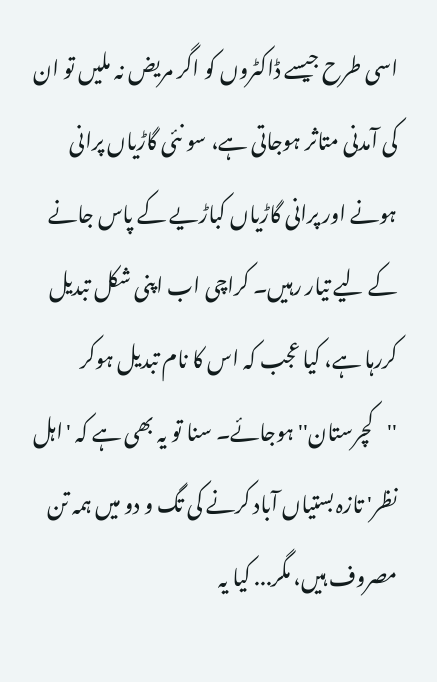اسی طرح جیسے ڈاکٹروں کو اگر مریض نہ ملیں تو ان کی آمدنی متاثر ہوجاتی ہے، سو نئی گاڑیاں پرانی ہونے اور پرانی گاڑیاں کباڑیے کے پاس جانے کے لیے تیار رہیں۔ کراچی اب اپنی شکل تبدیل کررہا ہے، کیا عجب کہ اس کا نام تبدیل ہوکر ''کچرستان'' ہوجائے۔ سنا تو یہ بھی ہے کہ 'اہل نظر' تازہ بستیاں آباد کرنے کی تگ و دو میں ہمہ تن مصروف ہیں، مگر... کیا یہ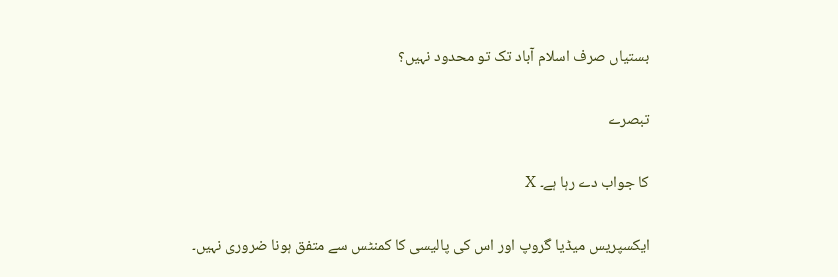بستیاں صرف اسلام آباد تک تو محدود نہیں؟

تبصرے

کا جواب دے رہا ہے۔ X

ایکسپریس میڈیا گروپ اور اس کی پالیسی کا کمنٹس سے متفق ہونا ضروری نہیں۔